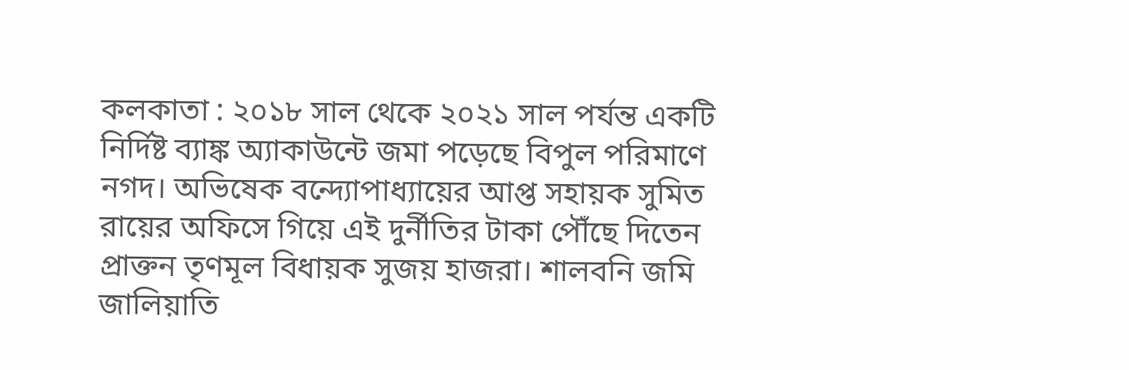কলকাতা : ২০১৮ সাল থেকে ২০২১ সাল পর্যন্ত একটি নির্দিষ্ট ব্যাঙ্ক অ্যাকাউন্টে জমা পড়েছে বিপুল পরিমাণে নগদ। অভিষেক বন্দ্যোপাধ্যায়ের আপ্ত সহায়ক সুমিত রায়ের অফিসে গিয়ে এই দুর্নীতির টাকা পৌঁছে দিতেন প্রাক্তন তৃণমূল বিধায়ক সুজয় হাজরা। শালবনি জমি জালিয়াতি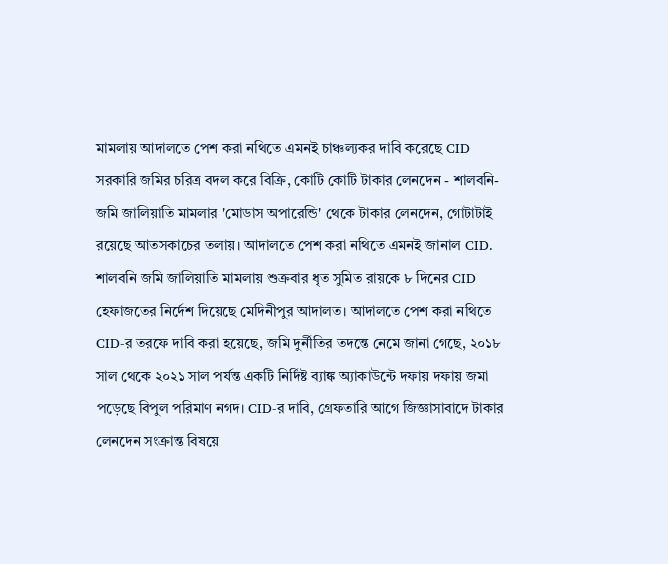মামলায় আদালতে পেশ করা নথিতে এমনই চাঞ্চল্যকর দাবি করেছে CID
সরকারি জমির চরিত্র বদল করে বিক্রি, কোটি কোটি টাকার লেনদেন - শালবনি-জমি জালিয়াতি মামলার 'মোডাস অপারেন্ডি' থেকে টাকার লেনদেন, গোটাটাই রয়েছে আতসকাচের তলায়। আদালতে পেশ করা নথিতে এমনই জানাল CID. শালবনি জমি জালিয়াতি মামলায় শুক্রবার ধৃত সুমিত রায়কে ৮ দিনের CID হেফাজতের নির্দেশ দিয়েছে মেদিনীপুর আদালত। আদালতে পেশ করা নথিতে CID-র তরফে দাবি করা হয়েছে, জমি দুর্নীতির তদন্তে নেমে জানা গেছে, ২০১৮ সাল থেকে ২০২১ সাল পর্যন্ত একটি নির্দিষ্ট ব্যাঙ্ক অ্যাকাউন্টে দফায় দফায় জমা পড়েছে বিপুল পরিমাণ নগদ। CID-র দাবি, গ্রেফতারি আগে জিজ্ঞাসাবাদে টাকার লেনদেন সংক্রান্ত বিষয়ে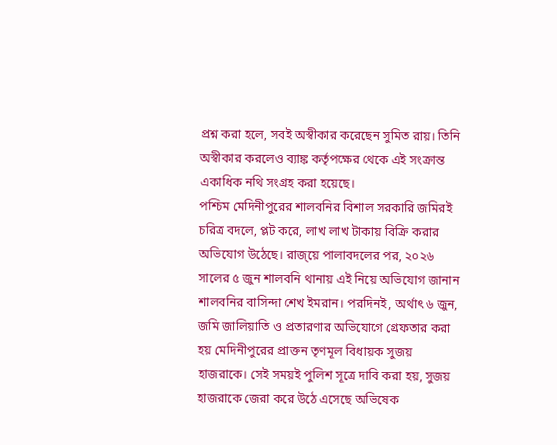প্রশ্ন করা হলে, সবই অস্বীকার করেছেন সুমিত রায়। তিনি অস্বীকার করলেও ব্যাঙ্ক কর্তৃপক্ষের থেকে এই সংক্রান্ত একাধিক নথি সংগ্রহ করা হয়েছে।
পশ্চিম মেদিনীপুরের শালবনির বিশাল সরকারি জমিরই চরিত্র বদলে, প্লট করে, লাখ লাখ টাকায় বিক্রি করার অভিযোগ উঠেছে। রাজ্য়ে পালাবদলের পর, ২০২৬ সালের ৫ জুন শালবনি থানায় এই নিয়ে অভিযোগ জানান শালবনির বাসিন্দা শেখ ইমরান। পরদিনই, অর্থাৎ ৬ জুন, জমি জালিয়াতি ও প্রতারণার অভিযোগে গ্রেফতার করা হয় মেদিনীপুরের প্রাক্তন তৃণমূল বিধায়ক সুজয় হাজরাকে। সেই সময়ই পুলিশ সূত্রে দাবি করা হয়, সুজয় হাজরাকে জেরা করে উঠে এসেছে অভিষেক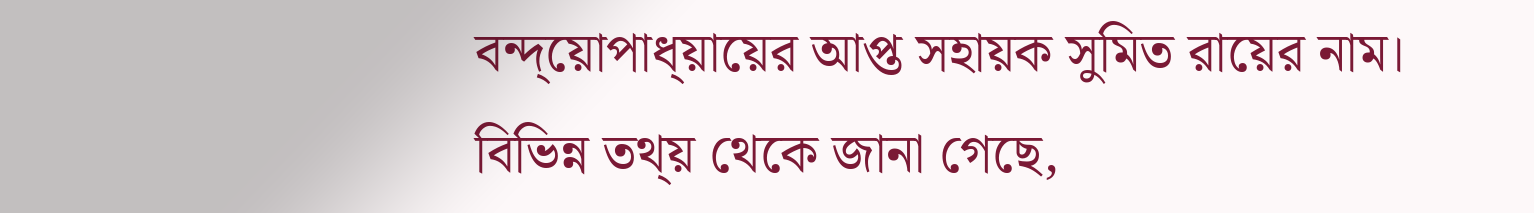বন্দ্য়োপাধ্য়ায়ের আপ্ত সহায়ক সুমিত রায়ের নাম। বিভিন্ন তথ্য় থেকে জানা গেছে,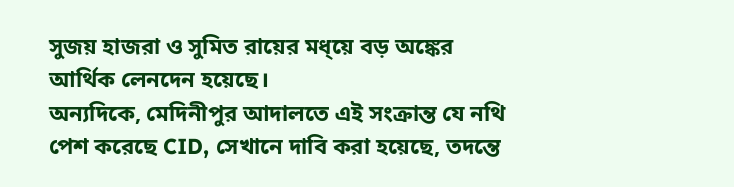সুজয় হাজরা ও সুমিত রায়ের মধ্য়ে বড় অঙ্কের আর্থিক লেনদেন হয়েছে।
অন্যদিকে, মেদিনীপুর আদালতে এই সংক্রান্ত যে নথি পেশ করেছে CID, সেখানে দাবি করা হয়েছে, তদন্তে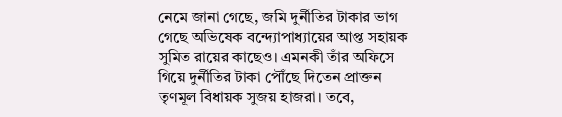নেমে জানা গেছে, জমি দুর্নীতির টাকার ভাগ গেছে অভিষেক বন্দ্যোপাধ্যায়ের আপ্ত সহায়ক সুমিত রায়ের কাছেও। এমনকী তাঁর অফিসে গিয়ে দুর্নীতির টাকা পৌঁছে দিতেন প্রাক্তন তৃণমূল বিধায়ক সুজয় হাজরা। তবে,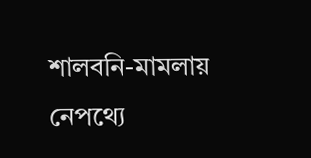শালবনি-মামলায় নেপথ্যে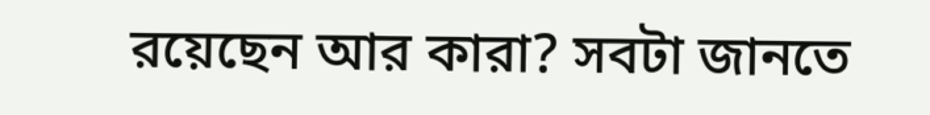রয়েছেন আর কারা? সবটা জানতে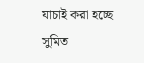যাচাই করা হচ্ছে সুমিত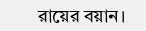রায়ের বয়ান।